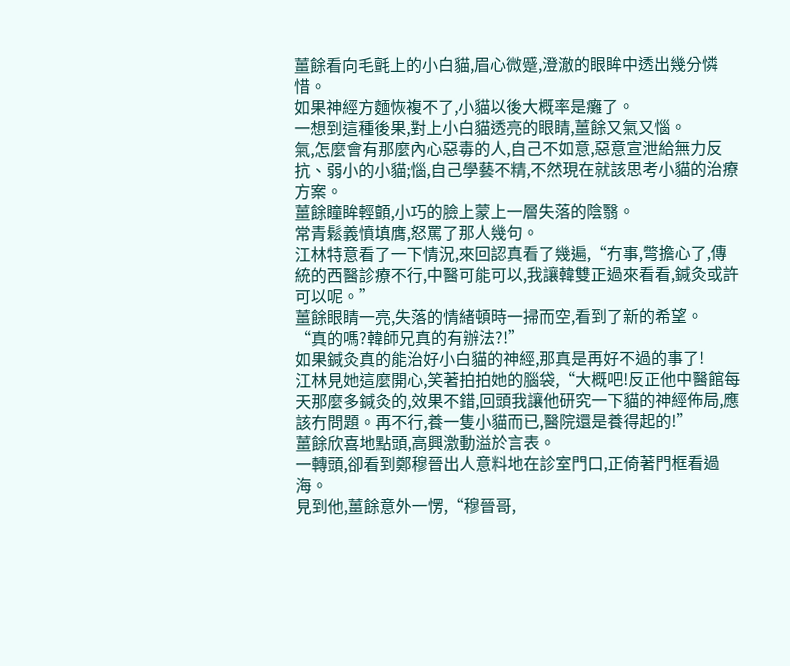薑餘看向毛氈上的小白貓,眉心微蹙,澄澈的眼眸中透出幾分憐惜。
如果神經方麵恢複不了,小貓以後大概率是癱了。
一想到這種後果,對上小白貓透亮的眼睛,薑餘又氣又惱。
氣,怎麼會有那麼內心惡毒的人,自己不如意,惡意宣泄給無力反抗、弱小的小貓;惱,自己學藝不精,不然現在就該思考小貓的治療方案。
薑餘瞳眸輕顫,小巧的臉上蒙上一層失落的陰翳。
常青鬆義憤填膺,怒罵了那人幾句。
江林特意看了一下情況,來回認真看了幾遍,“冇事,彆擔心了,傳統的西醫診療不行,中醫可能可以,我讓韓雙正過來看看,鍼灸或許可以呢。”
薑餘眼睛一亮,失落的情緒頓時一掃而空,看到了新的希望。
“真的嗎?韓師兄真的有辦法?!”
如果鍼灸真的能治好小白貓的神經,那真是再好不過的事了!
江林見她這麼開心,笑著拍拍她的腦袋,“大概吧!反正他中醫館每天那麼多鍼灸的,效果不錯,回頭我讓他研究一下貓的神經佈局,應該冇問題。再不行,養一隻小貓而已,醫院還是養得起的!”
薑餘欣喜地點頭,高興激動溢於言表。
一轉頭,卻看到鄭穆晉出人意料地在診室門口,正倚著門框看過海。
見到他,薑餘意外一愣,“穆晉哥,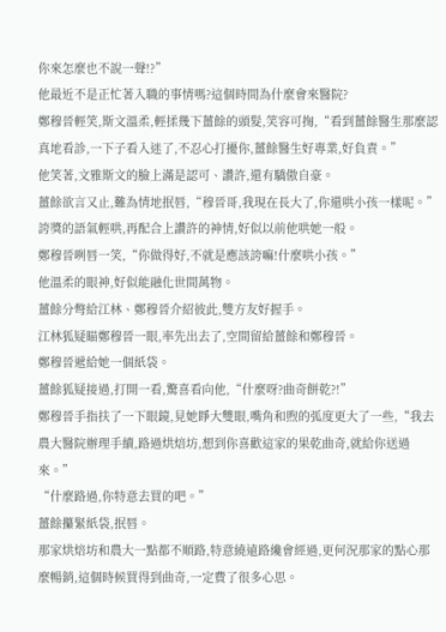你來怎麼也不說一聲!?”
他最近不是正忙著入職的事情嗎?這個時間為什麼會來醫院?
鄭穆晉輕笑,斯文溫柔,輕揉幾下薑餘的頭髮,笑容可掬,“看到薑餘醫生那麼認真地看診,一下子看入迷了,不忍心打擾你,薑餘醫生好專業,好負責。”
他笑著,文雅斯文的臉上滿是認可、讚許,還有驕傲自豪。
薑餘欲言又止,難為情地抿唇,“穆晉哥,我現在長大了,你還哄小孩一樣呢。”
誇獎的語氣輕哄,再配合上讚許的神情,好似以前他哄她一般。
鄭穆晉咧唇一笑,“你做得好,不就是應該誇嘛!什麼哄小孩。”
他溫柔的眼神,好似能融化世間萬物。
薑餘分彆給江林、鄭穆晉介紹彼此,雙方友好握手。
江林狐疑瞄鄭穆晉一眼,率先出去了,空間留給薑餘和鄭穆晉。
鄭穆晉遞給她一個紙袋。
薑餘狐疑接過,打開一看,驚喜看向他,“什麼呀?曲奇餅乾?!”
鄭穆晉手指扶了一下眼鏡,見她睜大雙眼,嘴角和煦的弧度更大了一些,“我去農大醫院辦理手續,路過烘焙坊,想到你喜歡這家的果乾曲奇,就給你送過來。”
“什麼路過,你特意去買的吧。”
薑餘攥緊紙袋,抿唇。
那家烘焙坊和農大一點都不順路,特意繞遠路纔會經過,更何況那家的點心那麼暢銷,這個時候買得到曲奇,一定費了很多心思。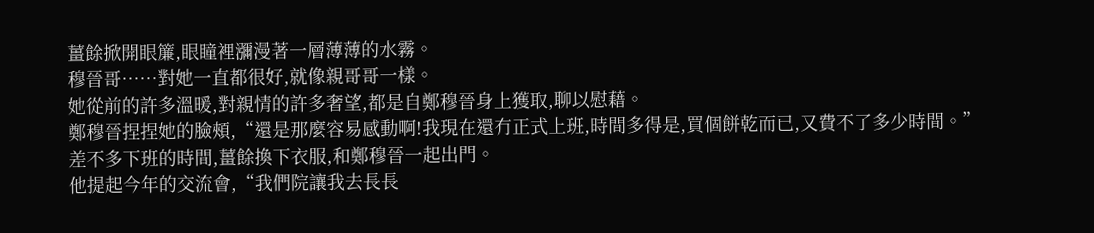薑餘掀開眼簾,眼瞳裡瀰漫著一層薄薄的水霧。
穆晉哥……對她一直都很好,就像親哥哥一樣。
她從前的許多溫暖,對親情的許多奢望,都是自鄭穆晉身上獲取,聊以慰藉。
鄭穆晉捏捏她的臉頰,“還是那麼容易感動啊!我現在還冇正式上班,時間多得是,買個餅乾而已,又費不了多少時間。”
差不多下班的時間,薑餘換下衣服,和鄭穆晉一起出門。
他提起今年的交流會,“我們院讓我去長長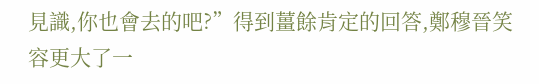見識,你也會去的吧?”得到薑餘肯定的回答,鄭穆晉笑容更大了一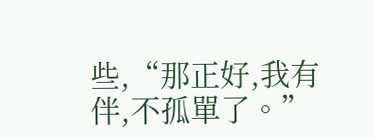些,“那正好,我有伴,不孤單了。”